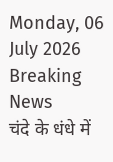Monday, 06 July 2026
Breaking News
चंदे के धंधे में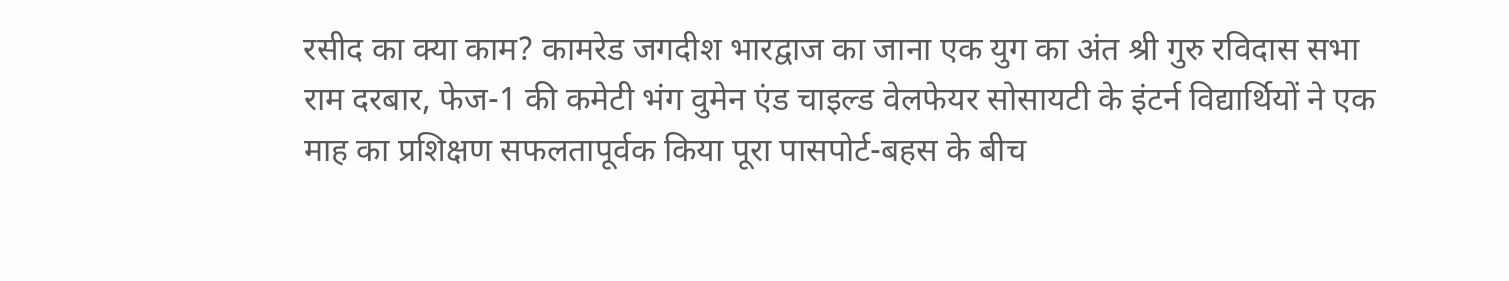रसीद का क्या काम? कामरेड जगदीश भारद्वाज का जाना एक युग का अंत श्री गुरु रविदास सभा राम दरबार, फेज-1 की कमेटी भंग वुमेन एंड चाइल्ड वेलफेयर सोसायटी के इंटर्न विद्यार्थियों ने एक माह का प्रशिक्षण सफलतापूर्वक किया पूरा पासपोर्ट-बहस के बीच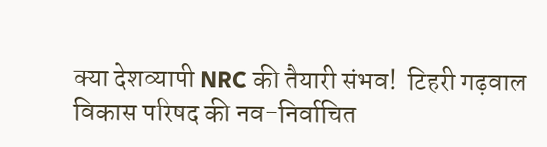क्या देशव्यापी NRC की तैयारी संभव!  टिहरी गढ़वाल विकास परिषद की नव-निर्वाचित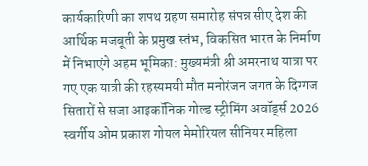कार्यकारिणी का शपथ ग्रहण समारोह संपन्न सीए देश की आर्थिक मजबूती के प्रमुख स्तंभ, विकसित भारत के निर्माण में निभाएंगे अहम भूमिका: मुख्यमंत्री श्री अमरनाथ यात्रा पर गए एक यात्री की रहस्यमयी मौत मनोरंजन जगत के दिग्गज सितारों से सजा आइकॉनिक गोल्ड स्ट्रीमिंग अवॉर्ड्स 2026 स्वर्गीय ओम प्रकाश गोयल मेमोरियल सीनियर महिला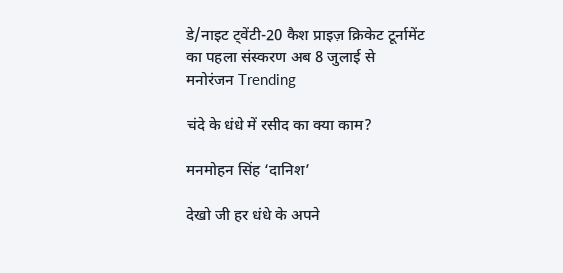डे/नाइट ट्वेंटी-20 कैश प्राइज़ क्रिकेट टूर्नामेंट का पहला संस्करण अब 8 जुलाई से
मनोरंजन Trending

चंदे के धंधे में रसीद का क्या काम?

मनमोहन सिंह ‘दानिश’

देखो जी हर धंधे के अपने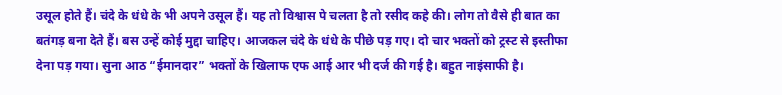उसूल होते हैं। चंदे के धंधे के भी अपने उसूल हैं। यह तो विश्वास पे चलता है तो रसीद कहे की। लोग तो वैसे ही बात का बतंगड़ बना देते हैं। बस उन्हें कोई मुद्दा चाहिए। आजकल चंदे के धंधे के पीछे पड़ गए। दो चार भक्तों को ट्रस्ट से इस्तीफा देना पड़ गया। सुना आठ “ईमानदार” भक्तों के खिलाफ एफ आई आर भी दर्ज की गई है। बहुत नाइंसाफी है।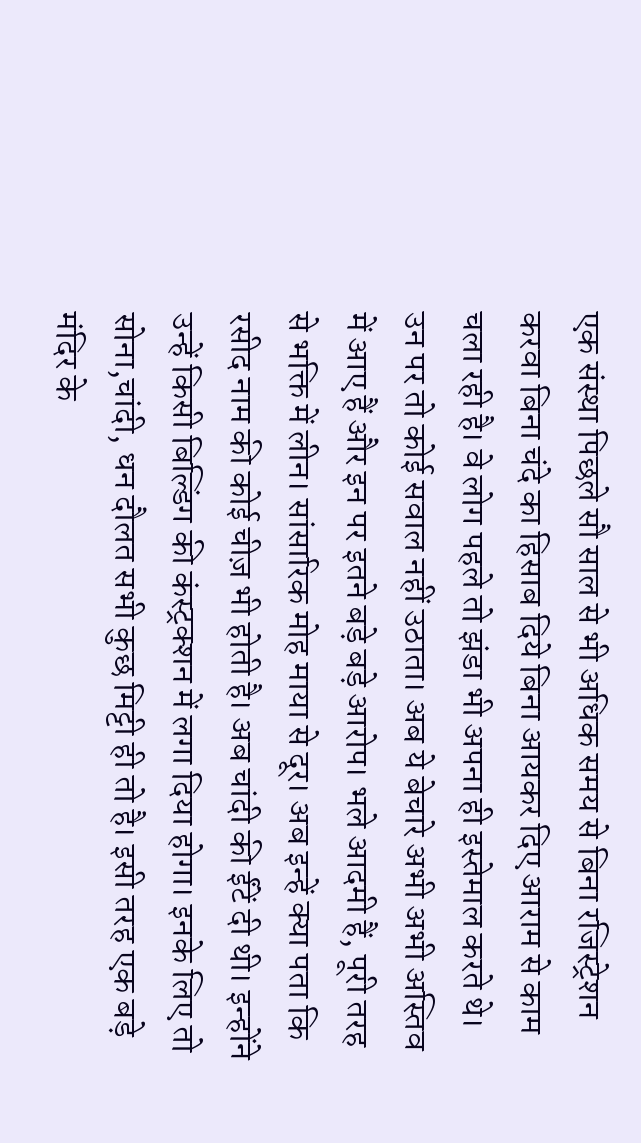एक संस्था पिछले सौ साल से भी अधिक समय से बिना रजिस्ट्रेशन करवा बिना चंदे का हिसाब दिये बिना आयकर दिए आराम से काम चला रही है। वे लोग पहले तो झंडा भी अपना ही इस्तेमाल करते थे। उन पर तो कोई सवाल नहीं उठाता। अब ये बेचारे अभी अभी अस्तिव में आए हैं और इन पर इतने बड़े बड़े आरोप। भले आदमी हैं, पूरी तरह से भक्ति में लीन। सांसारिक मोह माया से दूर। अब इन्हें क्या पता कि रसीद नाम की कोई चीज़ भी होती है। अब चांदी की ईंटें दी थी। इन्होंने उन्हें किसी बिल्डिंग की कंस्ट्रक्शन में लगा दिया होगा। इनके लिए तो सोना,चांदी, धन दौलत सभी कुछ मिट्टी ही तो है। इसी तरह एक बड़े मंदिर के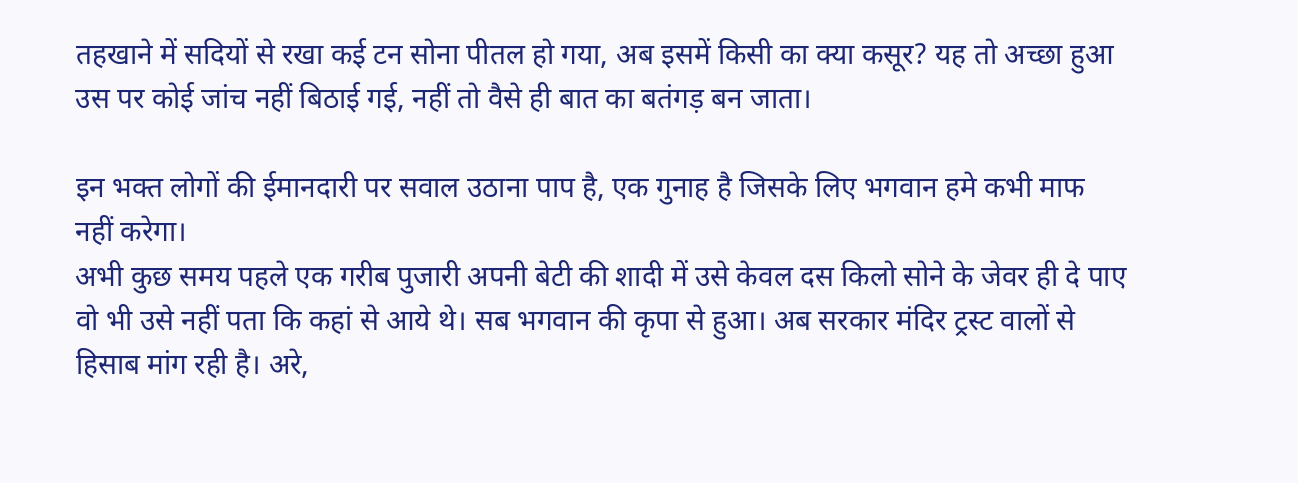तहखाने में सदियों से रखा कई टन सोना पीतल हो गया, अब इसमें किसी का क्या कसूर? यह तो अच्छा हुआ उस पर कोई जांच नहीं बिठाई गई, नहीं तो वैसे ही बात का बतंगड़ बन जाता।

इन भक्त लोगों की ईमानदारी पर सवाल उठाना पाप है, एक गुनाह है जिसके लिए भगवान हमे कभी माफ नहीं करेगा।
अभी कुछ समय पहले एक गरीब पुजारी अपनी बेटी की शादी में उसे केवल दस किलो सोने के जेवर ही दे पाए वो भी उसे नहीं पता कि कहां से आये थे। सब भगवान की कृपा से हुआ। अब सरकार मंदिर ट्रस्ट वालों से हिसाब मांग रही है। अरे,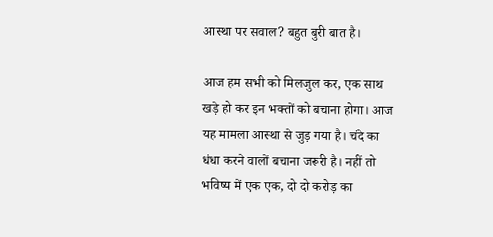आस्था पर सवाल? बहुत बुरी बात है।

आज हम सभी को मिलजुल कर, एक साथ खड़े हो कर इन भक्तों को बचाना होगा। आज यह मामला आस्था से जुड़ गया है। चंदे का धंधा करने वालों बचाना जरूरी है। नहीं तो भविष्य में एक एक, दो दो करोड़ का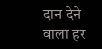दान देने वाला हर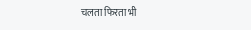चलता फिरता भी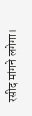रसीद मांगने लगेगा।